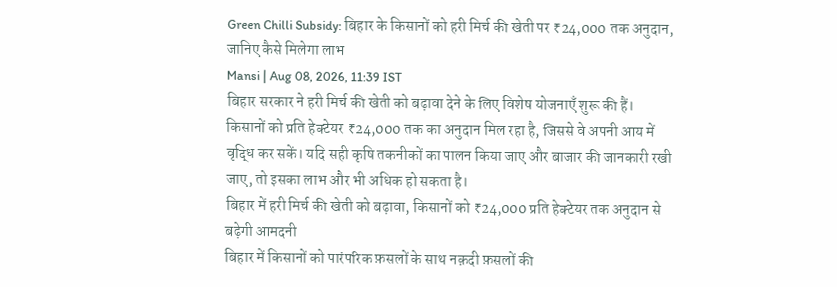Green Chilli Subsidy: बिहार के किसानों को हरी मिर्च की खेती पर ₹24,000 तक अनुदान, जानिए कैसे मिलेगा लाभ
Mansi | Aug 08, 2026, 11:39 IST
बिहार सरकार ने हरी मिर्च की खेती को बढ़ावा देने के लिए विशेष योजनाएँ शुरू की हैं। किसानों को प्रति हेक्टेयर ₹24,000 तक का अनुदान मिल रहा है, जिससे वे अपनी आय में वृद्धि कर सकें। यदि सही कृषि तकनीकों का पालन किया जाए और बाजार की जानकारी रखी जाए, तो इसका लाभ और भी अधिक हो सकता है।
बिहार में हरी मिर्च की खेती को बढ़ावा, किसानों को ₹24,000 प्रति हेक्टेयर तक अनुदान से बढ़ेगी आमदनी
बिहार में किसानों को पारंपरिक फ़सलों के साथ नक़दी फ़सलों की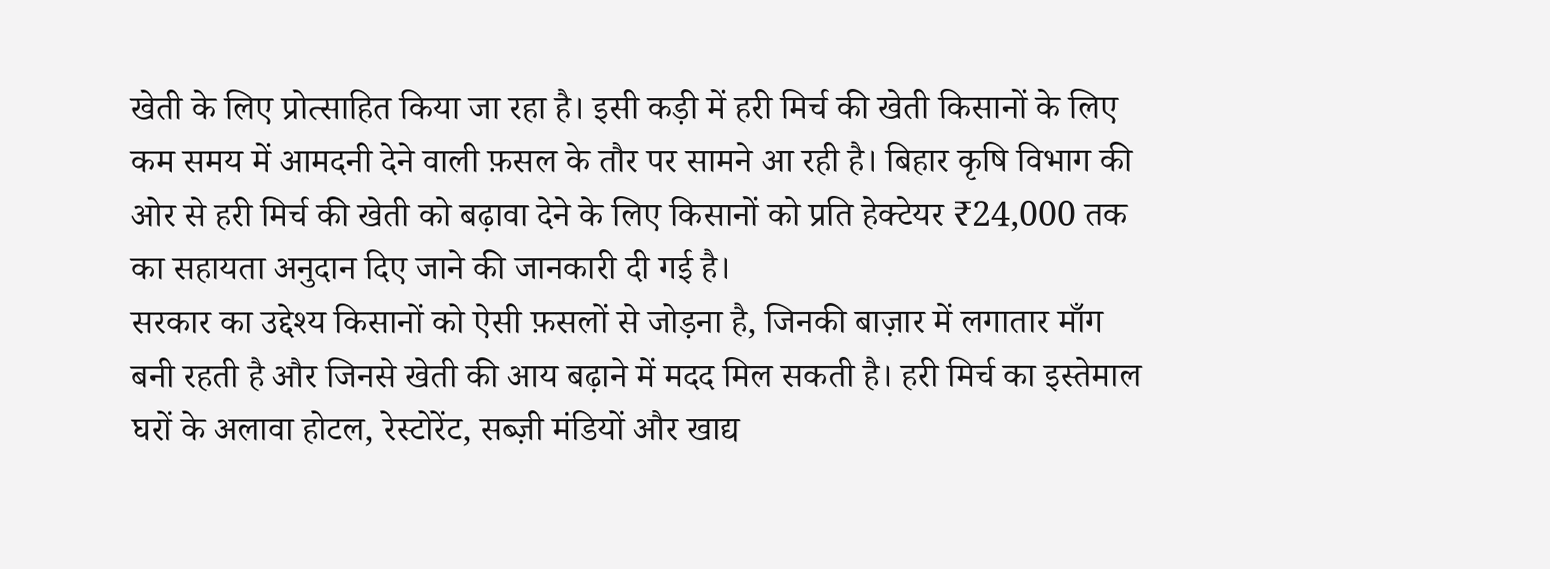खेती के लिए प्रोत्साहित किया जा रहा है। इसी कड़ी में हरी मिर्च की खेती किसानों के लिए कम समय में आमदनी देने वाली फ़सल के तौर पर सामने आ रही है। बिहार कृषि विभाग की ओर से हरी मिर्च की खेती को बढ़ावा देने के लिए किसानों को प्रति हेक्टेयर ₹24,000 तक का सहायता अनुदान दिए जाने की जानकारी दी गई है।
सरकार का उद्देश्य किसानों को ऐसी फ़सलों से जोड़ना है, जिनकी बाज़ार में लगातार माँग बनी रहती है और जिनसे खेती की आय बढ़ाने में मदद मिल सकती है। हरी मिर्च का इस्तेमाल घरों के अलावा होटल, रेस्टोरेंट, सब्ज़ी मंडियों और खाद्य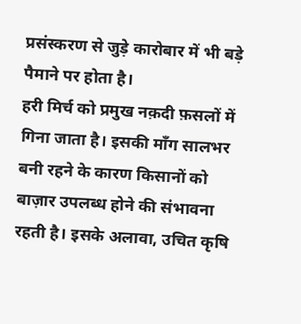प्रसंस्करण से जुड़े कारोबार में भी बड़े पैमाने पर होता है।
हरी मिर्च को प्रमुख नक़दी फ़सलों में गिना जाता है। इसकी माँग सालभर बनी रहने के कारण किसानों को बाज़ार उपलब्ध होने की संभावना रहती है। इसके अलावा, उचित कृषि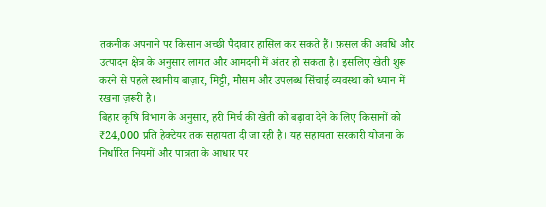तकनीक अपनाने पर किसान अच्छी पैदावार हासिल कर सकते हैं। फ़सल की अवधि और उत्पादन क्षेत्र के अनुसार लागत और आमदनी में अंतर हो सकता है। इसलिए खेती शुरू करने से पहले स्थानीय बाज़ार, मिट्टी, मौसम और उपलब्ध सिंचाई व्यवस्था को ध्यान में रखना ज़रूरी है।
बिहार कृषि विभाग के अनुसार, हरी मिर्च की खेती को बढ़ावा देने के लिए किसानों को ₹24,000 प्रति हेक्टेयर तक सहायता दी जा रही है। यह सहायता सरकारी योजना के निर्धारित नियमों और पात्रता के आधार पर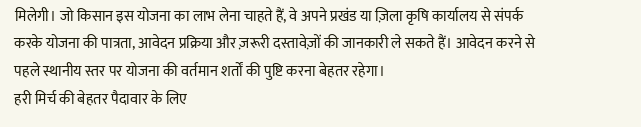मिलेगी। जो किसान इस योजना का लाभ लेना चाहते हैं, वे अपने प्रखंड या ज़िला कृषि कार्यालय से संपर्क करके योजना की पात्रता, आवेदन प्रक्रिया और ज़रूरी दस्तावेज़ों की जानकारी ले सकते हैं। आवेदन करने से पहले स्थानीय स्तर पर योजना की वर्तमान शर्तों की पुष्टि करना बेहतर रहेगा।
हरी मिर्च की बेहतर पैदावार के लिए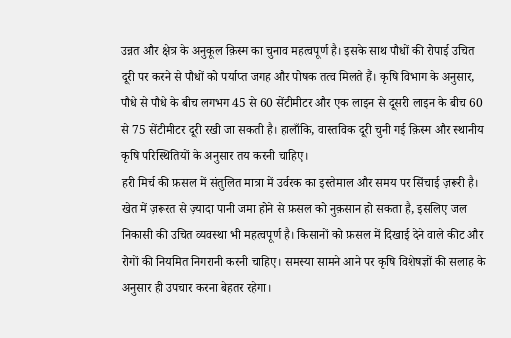उन्नत और क्षेत्र के अनुकूल क़िस्म का चुनाव महत्वपूर्ण है। इसके साथ पौधों की रोपाई उचित दूरी पर करने से पौधों को पर्याप्त जगह और पोषक तत्व मिलते हैं। कृषि विभाग के अनुसार, पौधे से पौधे के बीच लगभग 45 से 60 सेंटीमीटर और एक लाइन से दूसरी लाइन के बीच 60 से 75 सेंटीमीटर दूरी रखी जा सकती है। हालाँकि, वास्तविक दूरी चुनी गई क़िस्म और स्थानीय कृषि परिस्थितियों के अनुसार तय करनी चाहिए।
हरी मिर्च की फ़सल में संतुलित मात्रा में उर्वरक का इस्तेमाल और समय पर सिंचाई ज़रूरी है। खेत में ज़रूरत से ज़्यादा पानी जमा होने से फ़सल को नुक़सान हो सकता है, इसलिए जल निकासी की उचित व्यवस्था भी महत्वपूर्ण है। किसानों को फ़सल में दिखाई देने वाले कीट और रोगों की नियमित निगरानी करनी चाहिए। समस्या सामने आने पर कृषि विशेषज्ञों की सलाह के अनुसार ही उपचार करना बेहतर रहेगा।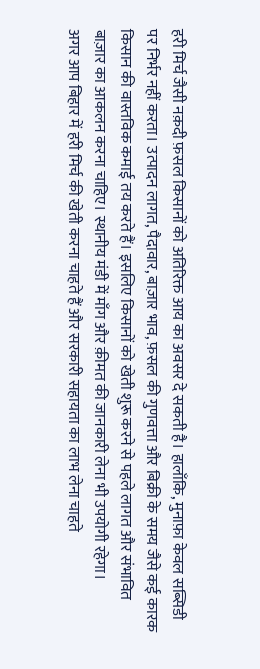हरी मिर्च जैसी नक़दी फ़सल किसानों को अतिरिक्त आय का अवसर दे सकती है। हालाँकि, मुनाफ़ा केवल सब्सिडी पर निर्भर नहीं करता। उत्पादन लागत, पैदावार, बाज़ार भाव, फ़सल की गुणवत्ता और बिक्री के समय जैसे कई कारक किसान की वास्तविक कमाई तय करते हैं। इसलिए किसानों को खेती शुरू करने से पहले लागत और संभावित बाज़ार का आकलन करना चाहिए। स्थानीय मंडी में माँग और क़ीमत की जानकारी लेना भी उपयोगी रहेगा।
अगर आप बिहार में हरी मिर्च की खेती करना चाहते हैं और सरकारी सहायता का लाभ लेना चाहते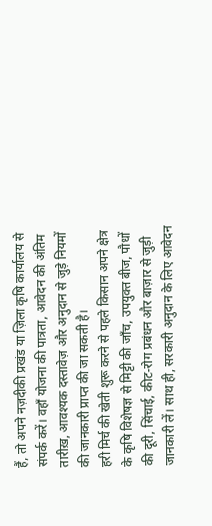हैं, तो अपने नज़दीकी प्रखंड या ज़िला कृषि कार्यालय से संपर्क करें। वहाँ योजना की पात्रता, आवेदन की अंतिम तारीख़, आवश्यक दस्तावेज़ और अनुदान से जुड़े नियमों की जानकारी प्राप्त की जा सकती है।
हरी मिर्च की खेती शुरू करने से पहले किसान अपने क्षेत्र के कृषि विशेषज्ञ से मिट्टी की जाँच, उपयुक्त बीज, पौधों की दूरी, सिंचाई, कीट-रोग प्रबंधन और बाज़ार से जुड़ी जानकारी लें। साथ ही, सरकारी अनुदान के लिए आवेदन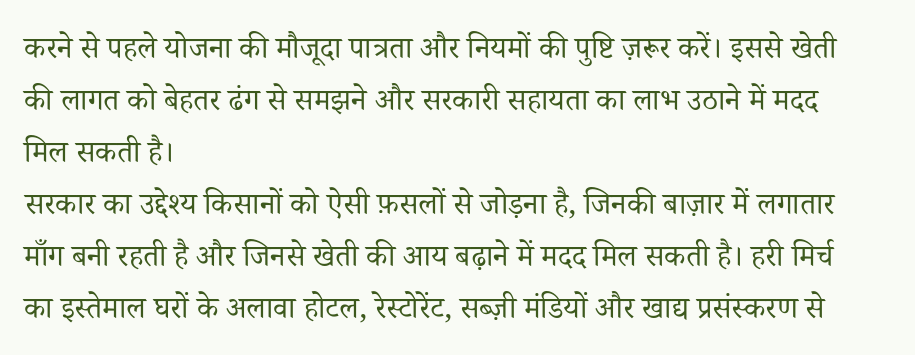करने से पहले योजना की मौजूदा पात्रता और नियमों की पुष्टि ज़रूर करें। इससे खेती की लागत को बेहतर ढंग से समझने और सरकारी सहायता का लाभ उठाने में मदद मिल सकती है।
सरकार का उद्देश्य किसानों को ऐसी फ़सलों से जोड़ना है, जिनकी बाज़ार में लगातार माँग बनी रहती है और जिनसे खेती की आय बढ़ाने में मदद मिल सकती है। हरी मिर्च का इस्तेमाल घरों के अलावा होटल, रेस्टोरेंट, सब्ज़ी मंडियों और खाद्य प्रसंस्करण से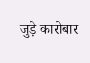जुड़े कारोबार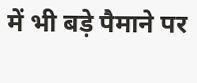में भी बड़े पैमाने पर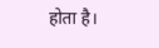होता है।